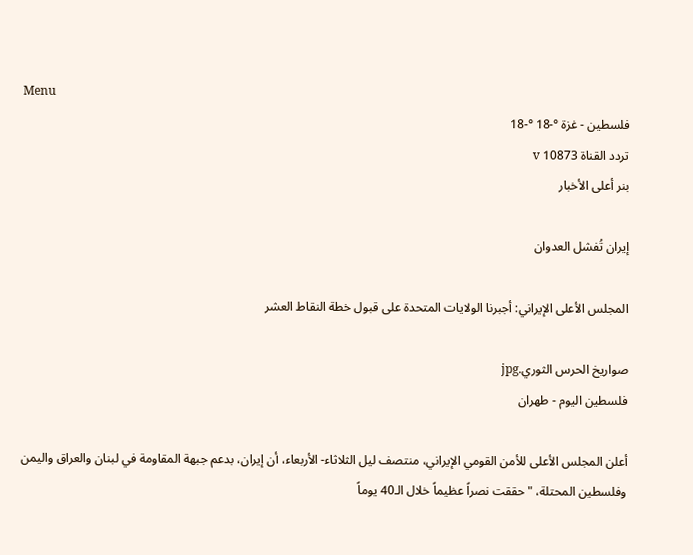Menu
فلسطين - غزة °-18 °-18
تردد القناة 10873 v
بنر أعلى الأخبار

إيران تُفشل العدوان

المجلس الأعلى الإيراني: أجبرنا الولايات المتحدة على قبول خطة النقاط العشر

صواريخ الحرس الثوري.jpg
فلسطين اليوم - طهران

أعلن المجلس الأعلى للأمن القومي الإيراني، منتصف ليل الثلاثاء- الأربعاء، أن إيران، بدعم جبهة المقاومة في لبنان والعراق واليمن وفلسطين المحتلة، "حققت نصراً عظيماً خلال الـ40 يوماً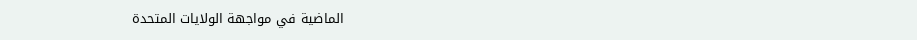الماضية في مواجهة الولايات المتحدة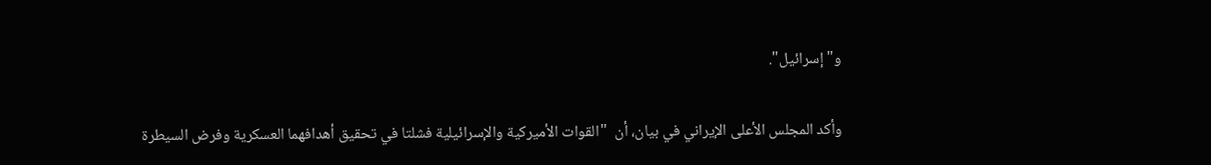و"إسرائيل".

وأكد المجلس الأعلى الإيراني في بيان، أن  "القوات الأميركية والإسرائيلية فشلتا في تحقيق أهدافهما العسكرية وفرض السيطرة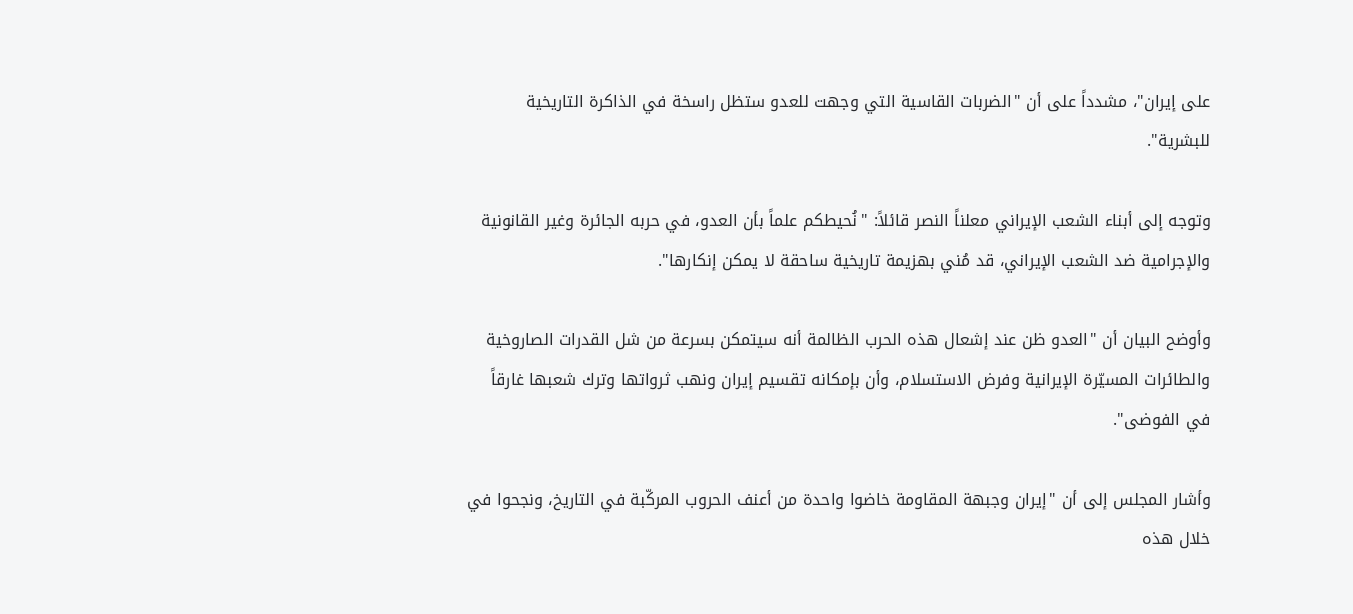على إيران"، مشدداً على أن "الضربات القاسية التي وجهت للعدو ستظل راسخة في الذاكرة التاريخية للبشرية".

وتوجه إلى أبناء الشعب الإيراني معلناً النصر قائلاً: "نُحيطكم علماً بأن العدو، في حربه الجائرة وغير القانونية والإجرامية ضد الشعب الإيراني، قد مُني بهزيمة تاريخية ساحقة لا يمكن إنكارها".

وأوضح البيان أن "العدو ظن عند إشعال هذه الحرب الظالمة أنه سيتمكن بسرعة من شل القدرات الصاروخية والطائرات المسيّرة الإيرانية وفرض الاستسلام، وأن بإمكانه تقسيم إيران ونهب ثرواتها وترك شعبها غارقاً في الفوضى".

وأشار المجلس إلى أن "إيران وجبهة المقاومة خاضوا واحدة من أعنف الحروب المركّبة في التاريخ، ونجحوا في خلال هذه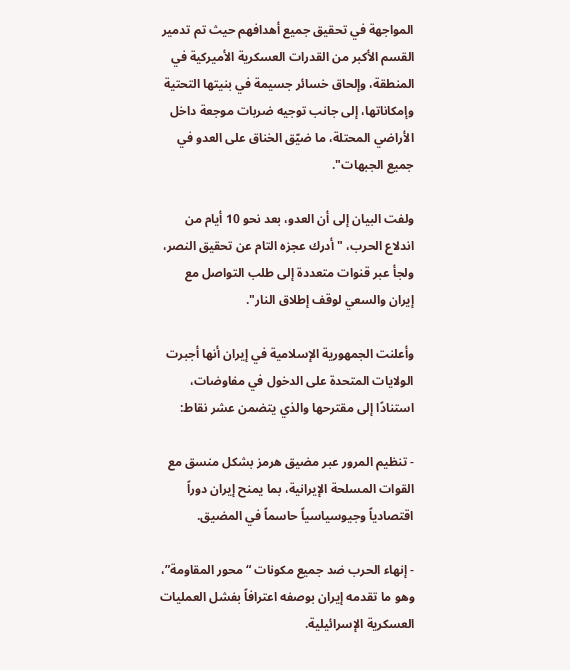المواجهة في تحقيق جميع أهدافهم حيث تم تدمير القسم الأكبر من القدرات العسكرية الأميركية في المنطقة، وإلحاق خسائر جسيمة في بنيتها التحتية وإمكاناتها، إلى جانب توجيه ضربات موجعة داخل الأراضي المحتلة، ما ضيّق الخناق على العدو في جميع الجبهات".

ولفت البيان إلى أن العدو، بعد نحو 10 أيام من اندلاع الحرب، "أدرك عجزه التام عن تحقيق النصر، ولجأ عبر قنوات متعددة إلى طلب التواصل مع إيران والسعي لوقف إطلاق النار".

وأعلنت الجمهورية الإسلامية في إيران أنها أجبرت الولايات المتحدة على الدخول في مفاوضات، استنادًا إلى مقترحها والذي يتضمن عشر نقاط:

- تنظيم المرور عبر مضيق هرمز بشكل منسق مع القوات المسلحة الإيرانية، بما يمنح إيران دوراً اقتصادياً وجيوسياسياً حاسماً في المضيق.

- إنهاء الحرب ضد جميع مكونات “محور المقاومة”، وهو ما تقدمه إيران بوصفه اعترافاً بفشل العمليات العسكرية الإسرائيلية.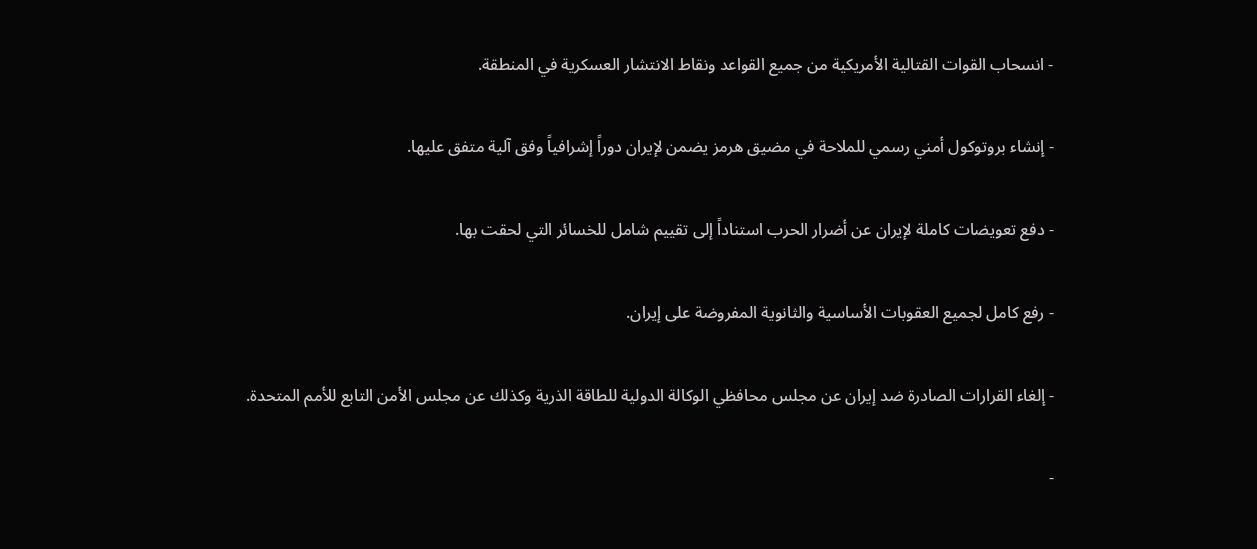- انسحاب القوات القتالية الأمريكية من جميع القواعد ونقاط الانتشار العسكرية في المنطقة.

- إنشاء بروتوكول أمني رسمي للملاحة في مضيق هرمز يضمن لإيران دوراً إشرافياً وفق آلية متفق عليها.

- دفع تعويضات كاملة لإيران عن أضرار الحرب استناداً إلى تقييم شامل للخسائر التي لحقت بها.

- رفع كامل لجميع العقوبات الأساسية والثانوية المفروضة على إيران.

- إلغاء القرارات الصادرة ضد إيران عن مجلس محافظي الوكالة الدولية للطاقة الذرية وكذلك عن مجلس الأمن التابع للأمم المتحدة.

-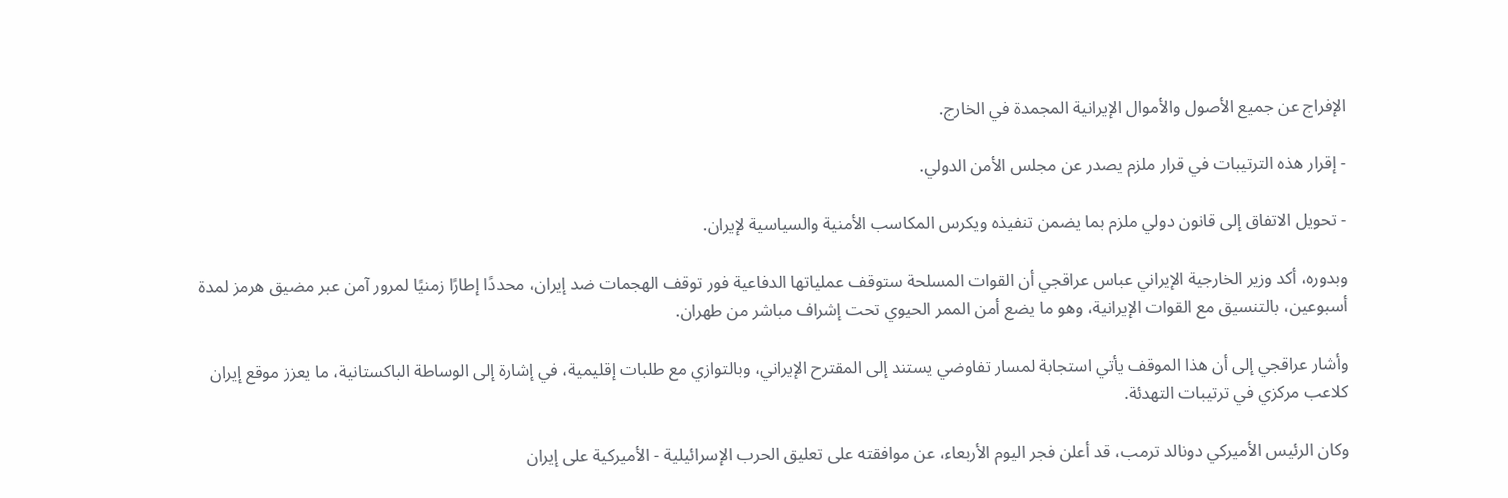الإفراج عن جميع الأصول والأموال الإيرانية المجمدة في الخارج.

- إقرار هذه الترتيبات في قرار ملزم يصدر عن مجلس الأمن الدولي.

- تحويل الاتفاق إلى قانون دولي ملزم بما يضمن تنفيذه ويكرس المكاسب الأمنية والسياسية لإيران.

وبدوره، أكد وزير الخارجية الإيراني عباس عراقجي أن القوات المسلحة ستوقف عملياتها الدفاعية فور توقف الهجمات ضد إيران، محددًا إطارًا زمنيًا لمرور آمن عبر مضيق هرمز لمدة أسبوعين، بالتنسيق مع القوات الإيرانية، وهو ما يضع أمن الممر الحيوي تحت إشراف مباشر من طهران.

وأشار عراقجي إلى أن هذا الموقف يأتي استجابة لمسار تفاوضي يستند إلى المقترح الإيراني، وبالتوازي مع طلبات إقليمية، في إشارة إلى الوساطة الباكستانية، ما يعزز موقع إيران كلاعب مركزي في ترتيبات التهدئة.

وكان الرئيس الأميركي دونالد ترمب، قد أعلن فجر اليوم الأربعاء، عن موافقته على تعليق الحرب الإسرائيلية - الأميركية على إيران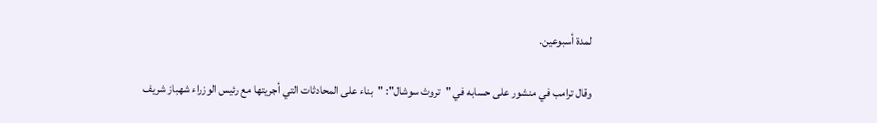لمدة أسبوعين.

وقال ترامب في منشور على حسابه في "تروث سوشال": "بناء على المحادثات التي أجريتها ‌مع رئيس الوزراء ‌شهباز شريف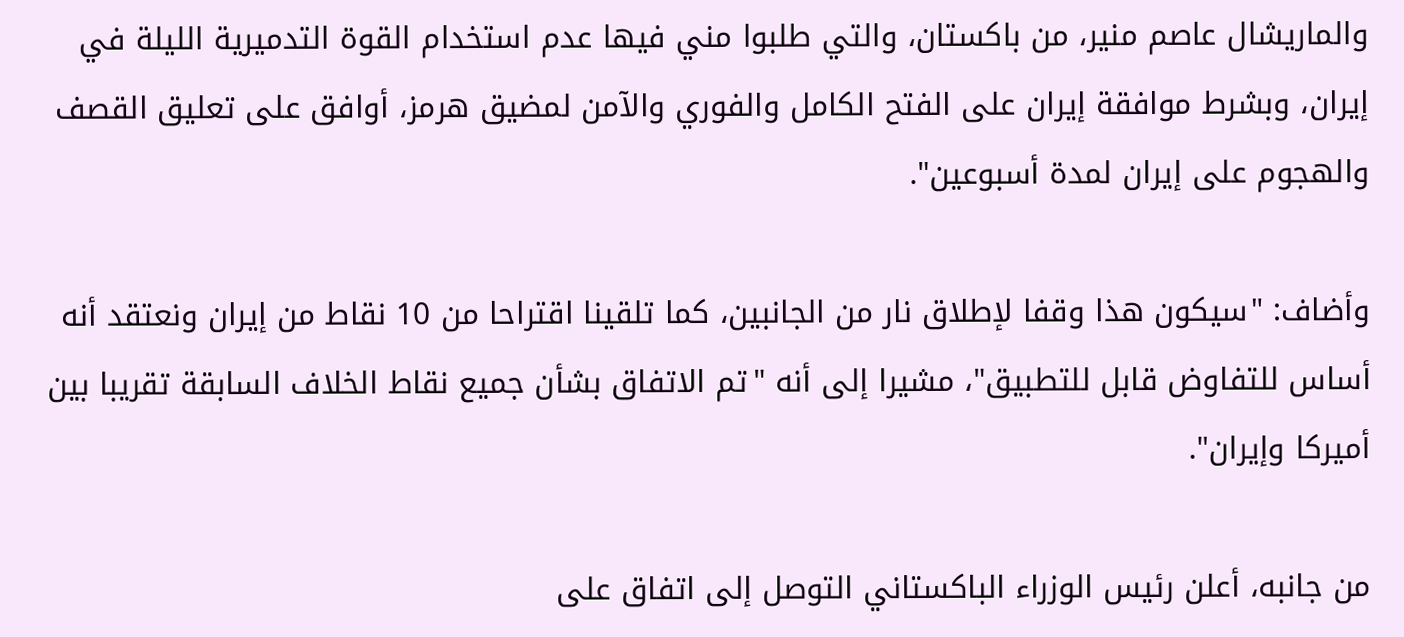والماريشال عاصم منير، من باكستان، والتي طلبوا مني فيها عدم استخدام القوة ‌التدميرية الليلة في إيران، وبشرط موافقة إيران على الفتح الكامل والفوري والآمن لمضيق هرمز، أوافق على تعليق القصف والهجوم على إيران لمدة أسبوعين".

وأضاف: "سيكون هذا وقفا لإطلاق نار من الجانبين، كما تلقينا اقتراحا من 10 نقاط من إيران ونعتقد أنه أساس للتفاوض قابل للتطبيق"، مشيرا إلى أنه "تم الاتفاق بشأن جميع نقاط الخلاف السابقة تقريبا بين أميركا وإيران".

من جانبه، أعلن رئيس الوزراء الباكستاني التوصل إلى اتفاق على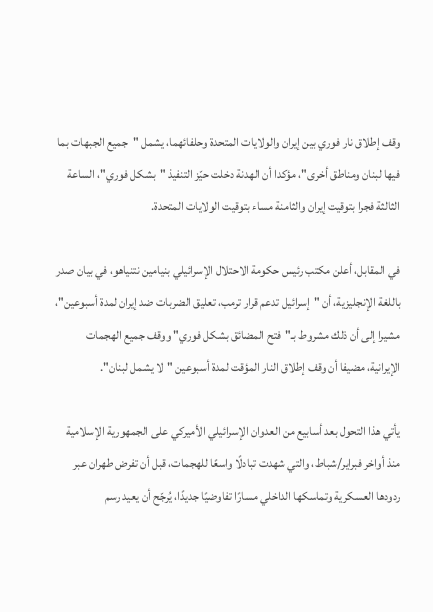وقف إطلاق نار فوري بين إيران والولايات المتحدة وحلفائهما، يشمل "جميع الجبهات بما فيها لبنان ومناطق أخرى"، مؤكدا أن الهدنة دخلت حيّز التنفيذ "بشكل فوري"، الساعة الثالثة فجرا بتوقيت إيران والثامنة مساء بتوقيت الولايات المتحدة.

في المقابل، أعلن مكتب رئيس حكومة الاحتلال الإسرائيلي بنيامين نتنياهو، في بيان صدر باللغة الإنجليزية، أن "إسرائيل تدعم قرار ترمب، تعليق الضربات ضد إيران لمدة أسبوعين"، مشيرا إلى أن ذلك مشروط بـ"فتح المضائق بشكل فوري" ووقف جميع الهجمات الإيرانية، مضيفا أن وقف إطلاق النار المؤقت لمدة أسبوعين "لا يشمل لبنان".

يأتي هذا التحول بعد أسابيع من العدوان الإسرائيلي الأميركي على الجمهورية الإسلامية منذ أواخر فبراير/شباط، والتي شهدت تبادلًا واسعًا للهجمات، قبل أن تفرض طهران عبر ردودها العسكرية وتماسكها الداخلي مسارًا تفاوضيًا جديدًا، يُرجّح أن يعيد رسم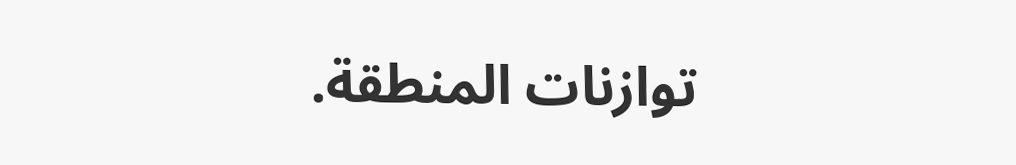توازنات المنطقة.